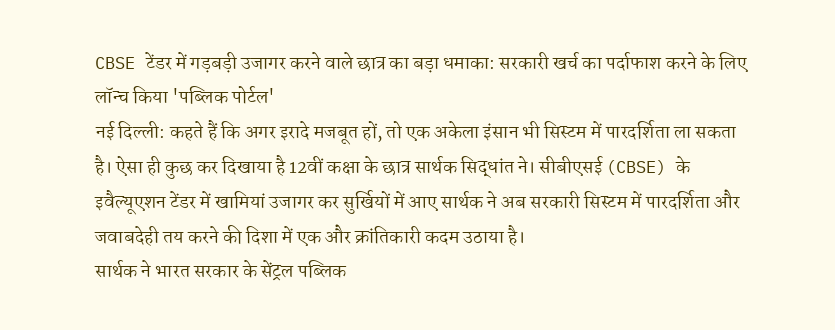CBSE टेंडर में गड़बड़ी उजागर करने वाले छात्र का बड़ा धमाका: सरकारी खर्च का पर्दाफाश करने के लिए लॉन्च किया 'पब्लिक पोर्टल'
नई दिल्ली: कहते हैं कि अगर इरादे मजबूत हों, तो एक अकेला इंसान भी सिस्टम में पारदर्शिता ला सकता है। ऐसा ही कुछ कर दिखाया है 12वीं कक्षा के छात्र सार्थक सिद्धांत ने। सीबीएसई (CBSE) के इवैल्यूएशन टेंडर में खामियां उजागर कर सुर्खियों में आए सार्थक ने अब सरकारी सिस्टम में पारदर्शिता और जवाबदेही तय करने की दिशा में एक और क्रांतिकारी कदम उठाया है।
सार्थक ने भारत सरकार के सेंट्रल पब्लिक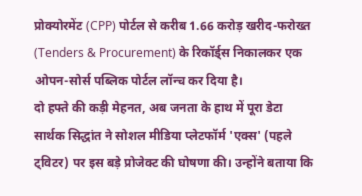प्रोक्योरमेंट (CPP) पोर्टल से करीब 1.66 करोड़ खरीद-फरोख्त (Tenders & Procurement) के रिकॉर्ड्स निकालकर एक ओपन-सोर्स पब्लिक पोर्टल लॉन्च कर दिया है।
दो हफ्ते की कड़ी मेहनत, अब जनता के हाथ में पूरा डेटा
सार्थक सिद्धांत ने सोशल मीडिया प्लेटफॉर्म 'एक्स' (पहले ट्विटर) पर इस बड़े प्रोजेक्ट की घोषणा की। उन्होंने बताया कि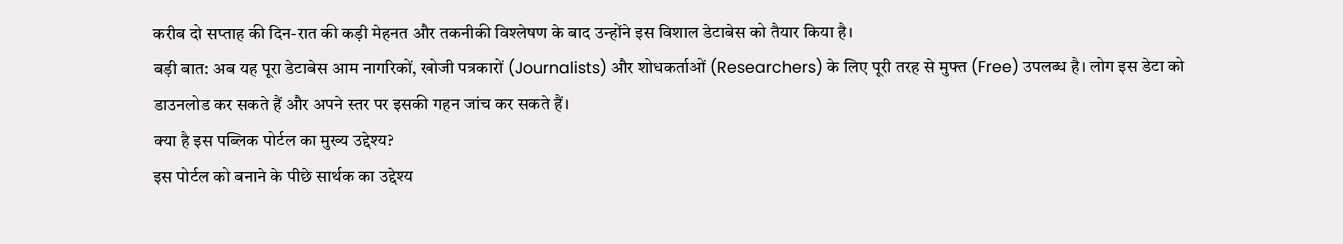करीब दो सप्ताह की दिन-रात की कड़ी मेहनत और तकनीकी विश्लेषण के बाद उन्होंने इस विशाल डेटाबेस को तैयार किया है।
बड़ी बात: अब यह पूरा डेटाबेस आम नागरिकों, खोजी पत्रकारों (Journalists) और शोधकर्ताओं (Researchers) के लिए पूरी तरह से मुफ्त (Free) उपलब्ध है। लोग इस डेटा को डाउनलोड कर सकते हैं और अपने स्तर पर इसकी गहन जांच कर सकते हैं।
क्या है इस पब्लिक पोर्टल का मुख्य उद्देश्य?
इस पोर्टल को बनाने के पीछे सार्थक का उद्देश्य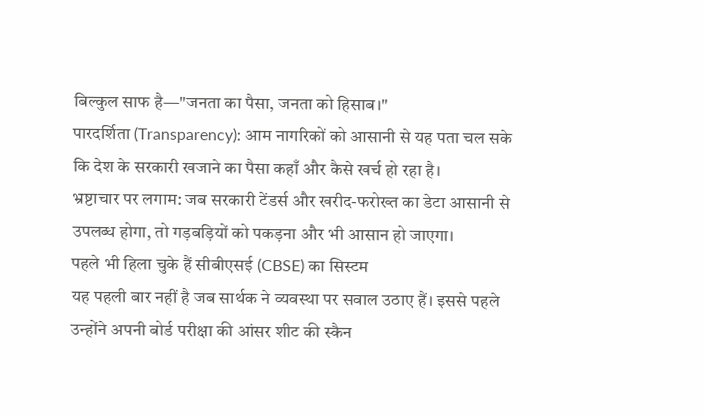बिल्कुल साफ है—"जनता का पैसा, जनता को हिसाब।"
पारदर्शिता (Transparency): आम नागरिकों को आसानी से यह पता चल सके कि देश के सरकारी खजाने का पैसा कहाँ और कैसे खर्च हो रहा है।
भ्रष्टाचार पर लगाम: जब सरकारी टेंडर्स और खरीद-फरोख्त का डेटा आसानी से उपलब्ध होगा, तो गड़बड़ियों को पकड़ना और भी आसान हो जाएगा।
पहले भी हिला चुके हैं सीबीएसई (CBSE) का सिस्टम
यह पहली बार नहीं है जब सार्थक ने व्यवस्था पर सवाल उठाए हैं। इससे पहले उन्होंने अपनी बोर्ड परीक्षा की आंसर शीट की स्कैन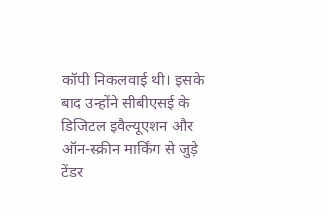कॉपी निकलवाई थी। इसके बाद उन्होंने सीबीएसई के डिजिटल इवैल्यूएशन और ऑन-स्क्रीन मार्किंग से जुड़े टेंडर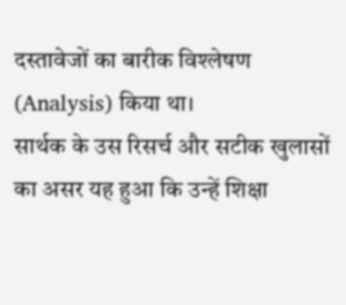दस्तावेजों का बारीक विश्लेषण (Analysis) किया था।
सार्थक के उस रिसर्च और सटीक खुलासों का असर यह हुआ कि उन्हें शिक्षा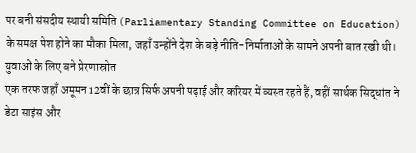पर बनी संसदीय स्थायी समिति (Parliamentary Standing Committee on Education) के समक्ष पेश होने का मौका मिला, जहाँ उन्होंने देश के बड़े नीति-निर्माताओं के सामने अपनी बात रखी थी।
युवाओं के लिए बने प्रेरणास्रोत
एक तरफ जहाँ अमूमन 12वीं के छात्र सिर्फ अपनी पढ़ाई और करियर में व्यस्त रहते हैं, वहीं सार्थक सिद्धांत ने डेटा साइंस और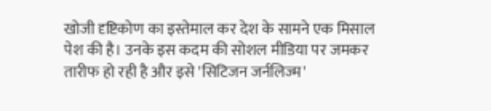खोजी दृष्टिकोण का इस्तेमाल कर देश के सामने एक मिसाल पेश की है। उनके इस कदम की सोशल मीडिया पर जमकर तारीफ हो रही है और इसे 'सिटिजन जर्नलिज्म'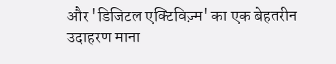और 'डिजिटल एक्टिविज़्म' का एक बेहतरीन उदाहरण माना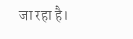जा रहा है।